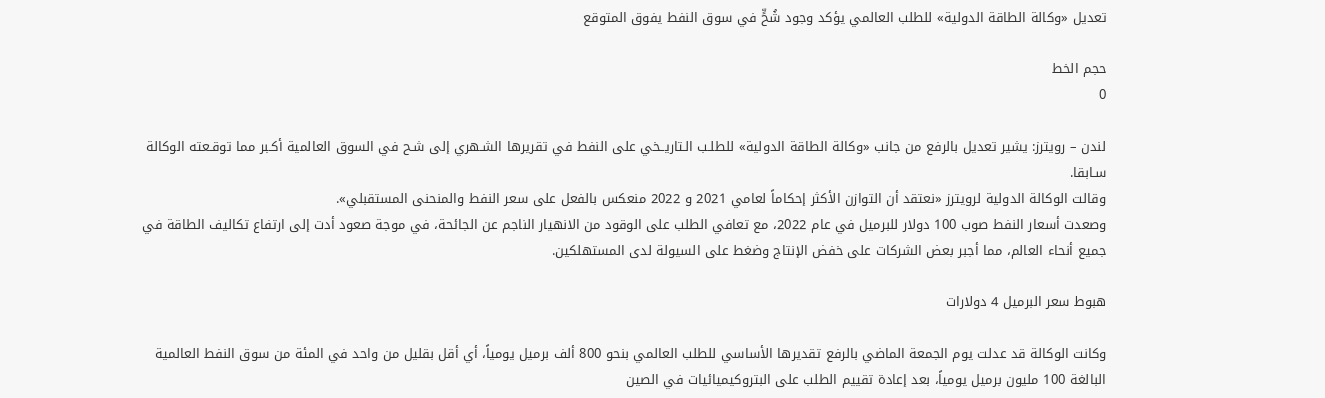تعديل «وكالة الطاقة الدولية» للطلب العالمي يؤكد وجود شُحٍّ في سوق النفط يفوق المتوقع

حجم الخط
0

لندن – رويترز: يشير تعديل بالرفع من جانب «وكالة الطاقة الدولية» للطلـب الـتاريــخي على النفط في تقريرها الشـهري إلى شـح في السوق العالمية أكـبر مما توقـعته الوكالة سـابقا.
وقالت الوكالة الدولية لرويترز «نعتقد أن التوازن الأكثر إحكاماً لعامي 2021 و 2022 منعكس بالفعل على سعر النفط والمنحنى المستقبلي».
وصعدت أسعار النفط صوب 100 دولار للبرميل في عام 2022، مع تعافي الطلب على الوقود من الانهيار الناجم عن الجائحة، في موجة صعود أدت إلى ارتفاع تكاليف الطاقة في جميع أنحاء العالم، مما أجبر بعض الشركات على خفض الإنتاج وضغط على السيولة لدى المستهلكين.

هبوط سعر البرميل 4 دولارات

وكانت الوكالة قد عدلت يوم الجمعة الماضي بالرفع تقديرها الأساسي للطلب العالمي بنحو 800 ألف برميل يومياً، أي أقل بقليل من واحد في المئة من سوق النفط العالمية البالغة 100 مليون برميل يومياً، بعد إعادة تقييم الطلب على البتروكيميائيات في الصين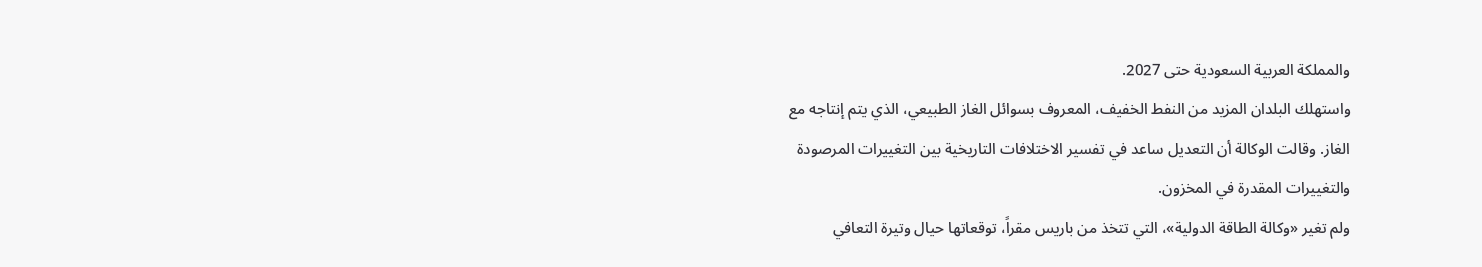والمملكة العربية السعودية حتى 2027.
واستهلك البلدان المزيد من النفط الخفيف، المعروف بسوائل الغاز الطبيعي، الذي يتم إنتاجه مع الغاز. وقالت الوكالة أن التعديل ساعد في تفسير الاختلافات التاريخية بين التغييرات المرصودة والتغييرات المقدرة في المخزون.
ولم تغير «وكالة الطاقة الدولية»، التي تتخذ من باريس مقراً، توقعاتها حيال وتيرة التعافي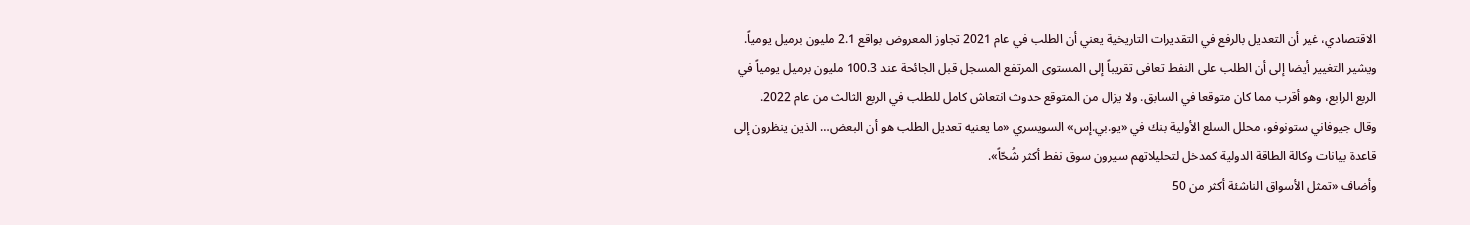الاقتصادي، غير أن التعديل بالرفع في التقديرات التاريخية يعني أن الطلب في عام 2021 تجاوز المعروض بواقع 2.1 مليون برميل يومياً.
ويشير التغيير أيضا إلى أن الطلب على النفط تعافى تقريباً إلى المستوى المرتفع المسجل قبل الجائحة عند 100.3 مليون برميل يومياً في الربع الرابع، وهو أقرب مما كان متوقعا في السابق. ولا يزال من المتوقع حدوث انتعاش كامل للطلب في الربع الثالث من عام 2022.
وقال جيوفاني ستونوفو، محلل السلع الأولية بنك في «يو.بي.إس» السويسري «ما يعنيه تعديل الطلب هو أن البعض… الذين ينظرون إلى قاعدة بيانات وكالة الطاقة الدولية كمدخل لتحليلاتهم سيرون سوق نفط أكثر شُحّاً».
وأضاف «تمثل الأسواق الناشئة أكثر من 50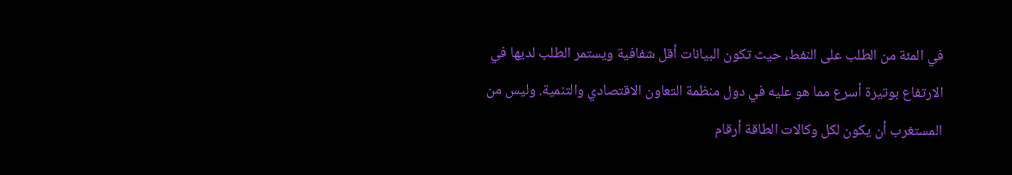في المئة من الطلب على النفط، حيث تكون البيانات أقل شفافية ويستمر الطلب لديها في الارتفاع بوتيرة أسرع مما هو عليه في دول منظمة التعاون الاقتصادي والتنمية. وليس من المستغرب أن يكون لكل وكالات الطاقة أرقام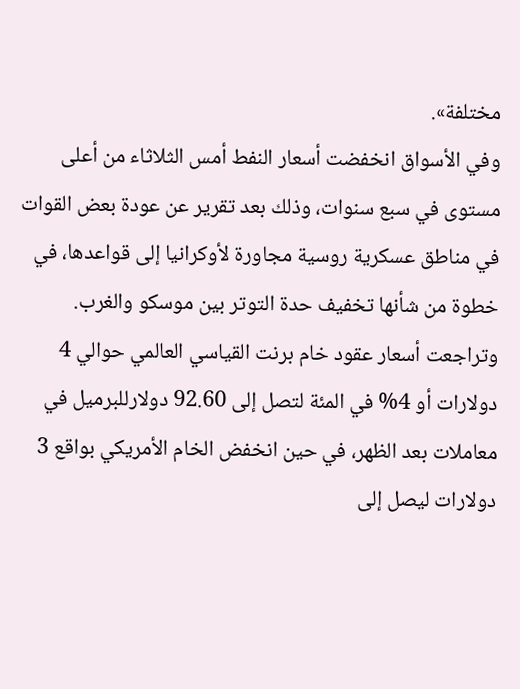مختلفة».
وفي الأسواق انخفضت أسعار النفط أمس الثلاثاء من أعلى مستوى في سبع سنوات، وذلك بعد تقرير عن عودة بعض القوات في مناطق عسكرية روسية مجاورة لأوكرانيا إلى قواعدها، في خطوة من شأنها تخفيف حدة التوتر بين موسكو والغرب.
وتراجعت أسعار عقود خام برنت القياسي العالمي حوالي 4 دولارات أو 4% في المئة لتصل إلى 92.60 دولارللبرميل في معاملات بعد الظهر، في حين انخفض الخام الأمريكي بواقع 3 دولارات ليصل إلى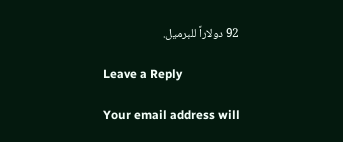92 دولاراً للبرميل.

Leave a Reply

Your email address will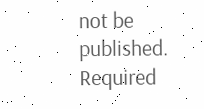not be published. Required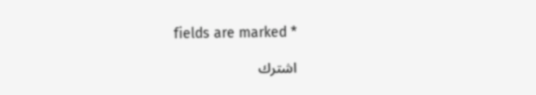fields are marked *

اشترك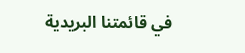في قائمتنا البريدية